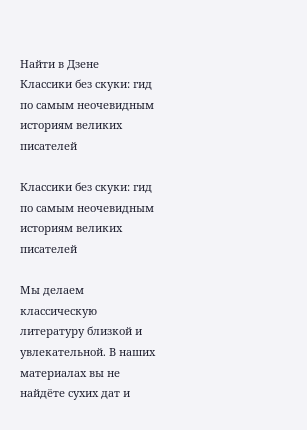Найти в Дзене
Классики без скуки: гид по самым неочевидным историям великих писателей

Классики без скуки: гид по самым неочевидным историям великих писателей

Мы делаем классическую литературу близкой и увлекательной. В наших материалах вы не найдёте сухих дат и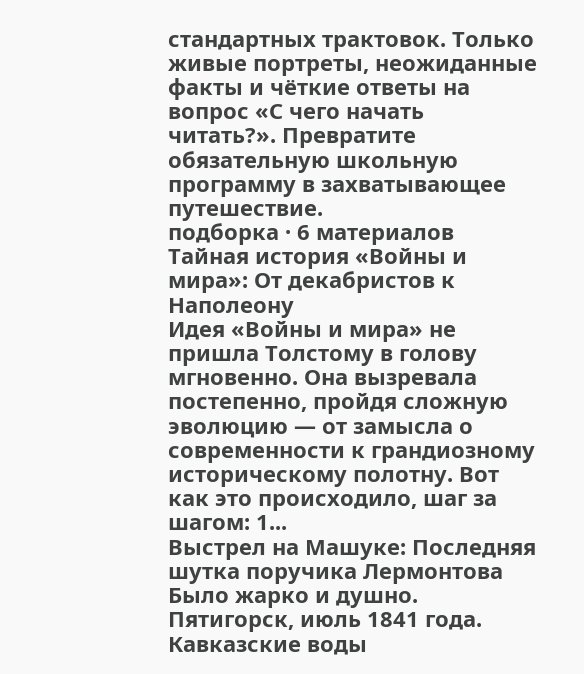стандартных трактовок. Только живые портреты, неожиданные факты и чёткие ответы на вопрос «С чего начать читать?». Превратите обязательную школьную программу в захватывающее путешествие.
подборка · 6 материалов
Тайная история «Войны и мира»: От декабристов к Наполеону
Идея «Войны и мира» не пришла Толстому в голову мгновенно. Она вызревала постепенно, пройдя сложную эволюцию — от замысла о современности к грандиозному историческому полотну. Вот как это происходило, шаг за шагом: 1...
Выстрел на Машуке: Последняя шутка поручика Лермонтова
Было жарко и душно. Пятигорск, июль 1841 года. Кавказские воды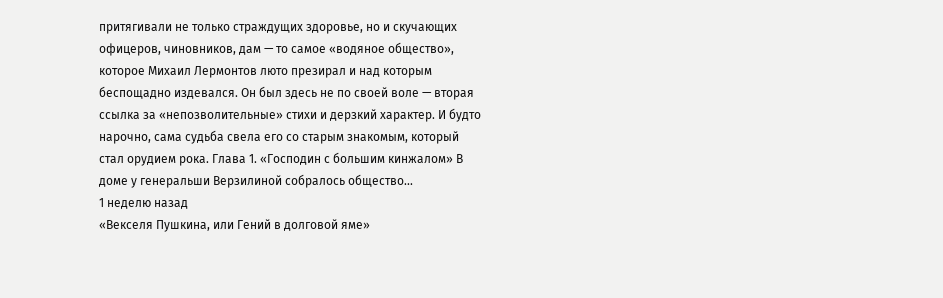притягивали не только страждущих здоровье, но и скучающих офицеров, чиновников, дам — то самое «водяное общество», которое Михаил Лермонтов люто презирал и над которым беспощадно издевался. Он был здесь не по своей воле — вторая ссылка за «непозволительные» стихи и дерзкий характер. И будто нарочно, сама судьба свела его со старым знакомым, который стал орудием рока. Глава 1. «Господин с большим кинжалом» В доме у генеральши Верзилиной собралось общество...
1 неделю назад
«Векселя Пушкина, или Гений в долговой яме»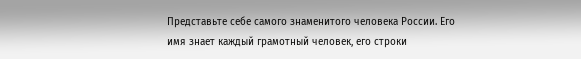Представьте себе самого знаменитого человека России. Его имя знает каждый грамотный человек, его строки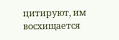цитируют, им восхищается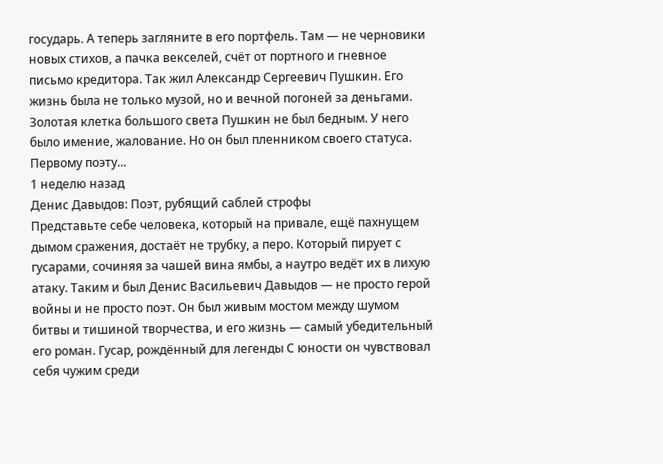государь. А теперь загляните в его портфель. Там — не черновики новых стихов, а пачка векселей, счёт от портного и гневное письмо кредитора. Так жил Александр Сергеевич Пушкин. Его жизнь была не только музой, но и вечной погоней за деньгами. Золотая клетка большого света Пушкин не был бедным. У него было имение, жалование. Но он был пленником своего статуса. Первому поэту...
1 неделю назад
Денис Давыдов: Поэт, рубящий саблей строфы
Представьте себе человека, который на привале, ещё пахнущем дымом сражения, достаёт не трубку, а перо. Который пирует с гусарами, сочиняя за чашей вина ямбы, а наутро ведёт их в лихую атаку. Таким и был Денис Васильевич Давыдов — не просто герой войны и не просто поэт. Он был живым мостом между шумом битвы и тишиной творчества, и его жизнь — самый убедительный его роман. Гусар, рождённый для легенды С юности он чувствовал себя чужим среди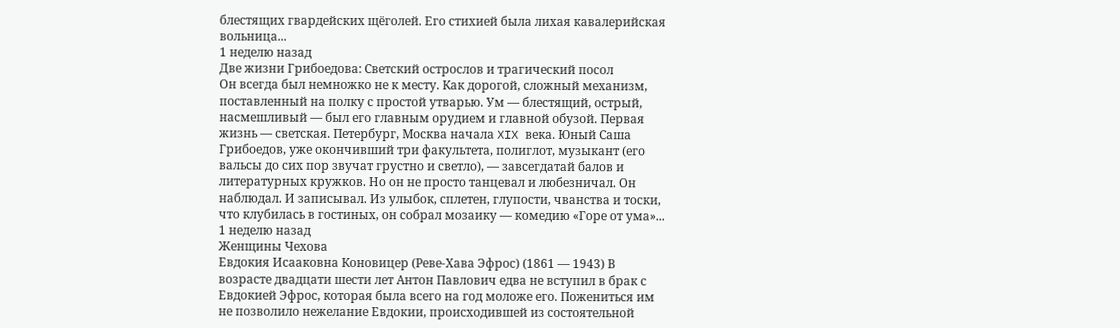блестящих гвардейских щёголей. Его стихией была лихая кавалерийская вольница...
1 неделю назад
Две жизни Грибоедова: Светский острослов и трагический посол
Он всегда был немножко не к месту. Как дорогой, сложный механизм, поставленный на полку с простой утварью. Ум — блестящий, острый, насмешливый — был его главным орудием и главной обузой. Первая жизнь — светская. Петербург, Москва начала XIX века. Юный Саша Грибоедов, уже окончивший три факультета, полиглот, музыкант (его вальсы до сих пор звучат грустно и светло), — завсегдатай балов и литературных кружков. Но он не просто танцевал и любезничал. Он наблюдал. И записывал. Из улыбок, сплетен, глупости, чванства и тоски, что клубилась в гостиных, он собрал мозаику — комедию «Горе от ума»...
1 неделю назад
Женщины Чехова
Евдокия Исааковна Коновицер (Реве-Хава Эфрос) (1861 — 1943) В возрасте двадцати шести лет Антон Павлович едва не вступил в брак с Евдокией Эфрос, которая была всего на год моложе его. Пожениться им не позволило нежелание Евдокии, происходившей из состоятельной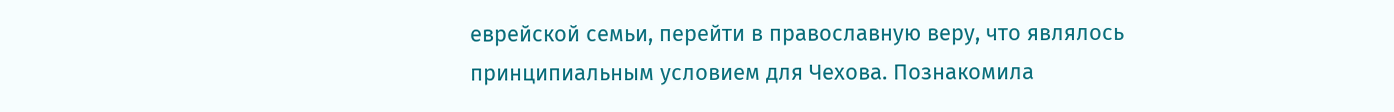еврейской семьи, перейти в православную веру, что являлось принципиальным условием для Чехова. Познакомила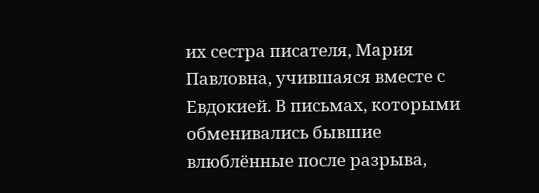их сестра писателя, Мария Павловна, учившаяся вместе с Евдокией. В письмах, которыми обменивались бывшие влюблённые после разрыва,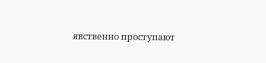явственно проступают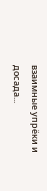взаимные упрёки и досада...